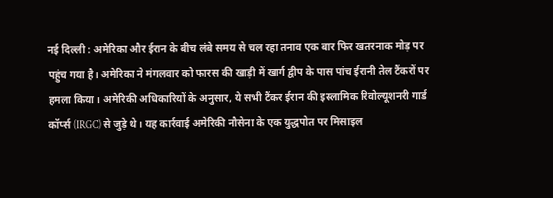नई दिल्ली : अमेरिका और ईरान के बीच लंबे समय से चल रहा तनाव एक बार फिर खतरनाक मोड़ पर पहुंच गया है। अमेरिका ने मंगलवार को फारस की खाड़ी में खार्ग द्वीप के पास पांच ईरानी तेल टैंकरों पर हमला किया। अमेरिकी अधिकारियों के अनुसार, ये सभी टैंकर ईरान की इस्लामिक रिवोल्यूशनरी गार्ड कॉर्प्स (IRGC) से जुड़े थे। यह कार्रवाई अमेरिकी नौसेना के एक युद्धपोत पर मिसाइल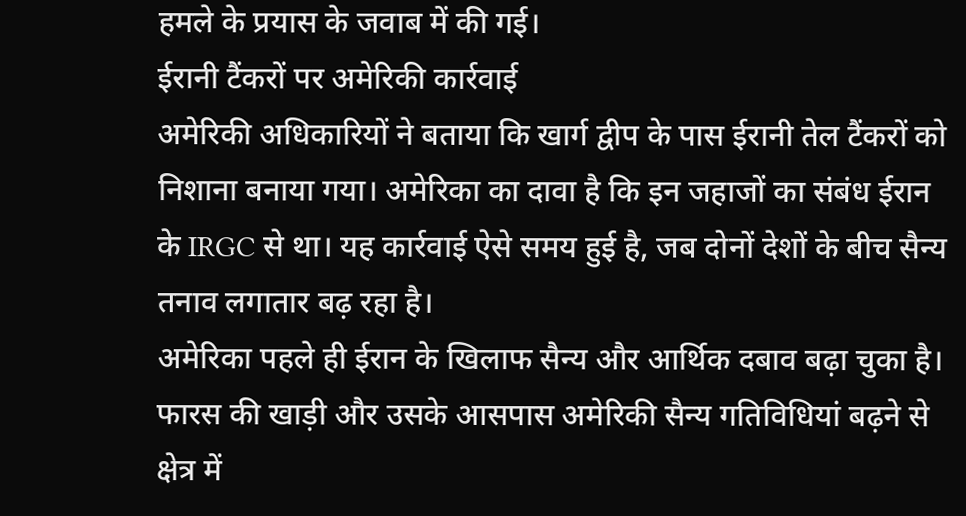हमले के प्रयास के जवाब में की गई।
ईरानी टैंकरों पर अमेरिकी कार्रवाई
अमेरिकी अधिकारियों ने बताया कि खार्ग द्वीप के पास ईरानी तेल टैंकरों को निशाना बनाया गया। अमेरिका का दावा है कि इन जहाजों का संबंध ईरान के IRGC से था। यह कार्रवाई ऐसे समय हुई है, जब दोनों देशों के बीच सैन्य तनाव लगातार बढ़ रहा है।
अमेरिका पहले ही ईरान के खिलाफ सैन्य और आर्थिक दबाव बढ़ा चुका है। फारस की खाड़ी और उसके आसपास अमेरिकी सैन्य गतिविधियां बढ़ने से क्षेत्र में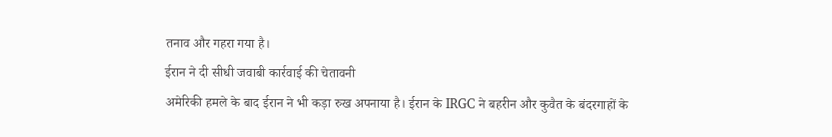तनाव और गहरा गया है।
ईरान ने दी सीधी जवाबी कार्रवाई की चेतावनी
अमेरिकी हमले के बाद ईरान ने भी कड़ा रुख अपनाया है। ईरान के IRGC ने बहरीन और कुवैत के बंदरगाहों के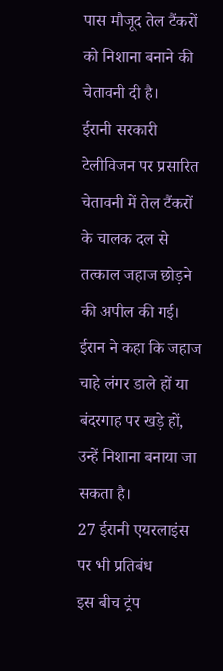पास मौजूद तेल टैंकरों को निशाना बनाने की चेतावनी दी है।
ईरानी सरकारी टेलीविजन पर प्रसारित चेतावनी में तेल टैंकरों के चालक दल से तत्काल जहाज छोड़ने की अपील की गई। ईरान ने कहा कि जहाज चाहे लंगर डाले हों या बंदरगाह पर खड़े हों, उन्हें निशाना बनाया जा सकता है।
27 ईरानी एयरलाइंस पर भी प्रतिबंध
इस बीच ट्रंप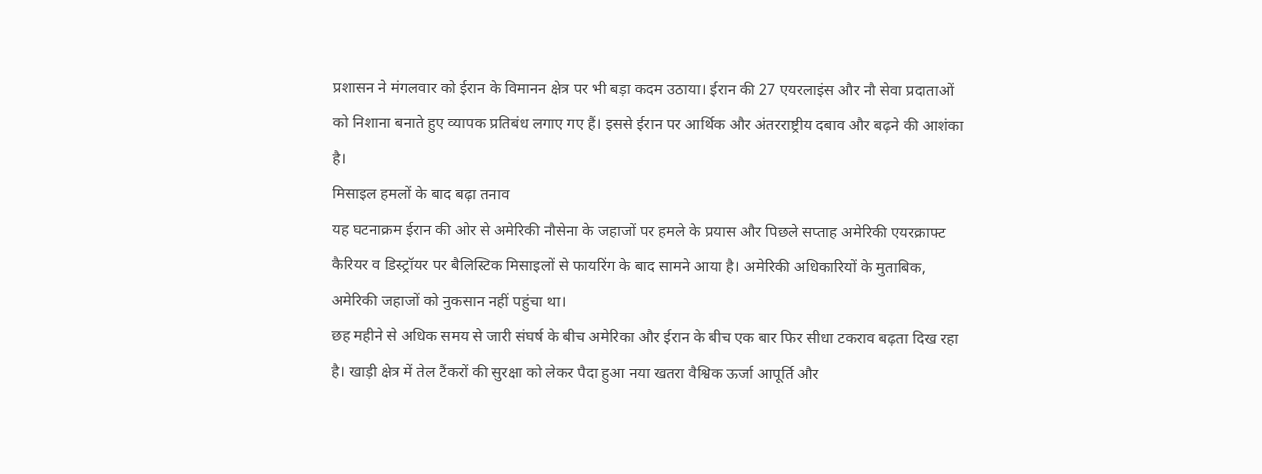प्रशासन ने मंगलवार को ईरान के विमानन क्षेत्र पर भी बड़ा कदम उठाया। ईरान की 27 एयरलाइंस और नौ सेवा प्रदाताओं को निशाना बनाते हुए व्यापक प्रतिबंध लगाए गए हैं। इससे ईरान पर आर्थिक और अंतरराष्ट्रीय दबाव और बढ़ने की आशंका है।
मिसाइल हमलों के बाद बढ़ा तनाव
यह घटनाक्रम ईरान की ओर से अमेरिकी नौसेना के जहाजों पर हमले के प्रयास और पिछले सप्ताह अमेरिकी एयरक्राफ्ट कैरियर व डिस्ट्रॉयर पर बैलिस्टिक मिसाइलों से फायरिंग के बाद सामने आया है। अमेरिकी अधिकारियों के मुताबिक, अमेरिकी जहाजों को नुकसान नहीं पहुंचा था।
छह महीने से अधिक समय से जारी संघर्ष के बीच अमेरिका और ईरान के बीच एक बार फिर सीधा टकराव बढ़ता दिख रहा है। खाड़ी क्षेत्र में तेल टैंकरों की सुरक्षा को लेकर पैदा हुआ नया खतरा वैश्विक ऊर्जा आपूर्ति और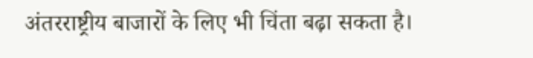अंतरराष्ट्रीय बाजारों के लिए भी चिंता बढ़ा सकता है।